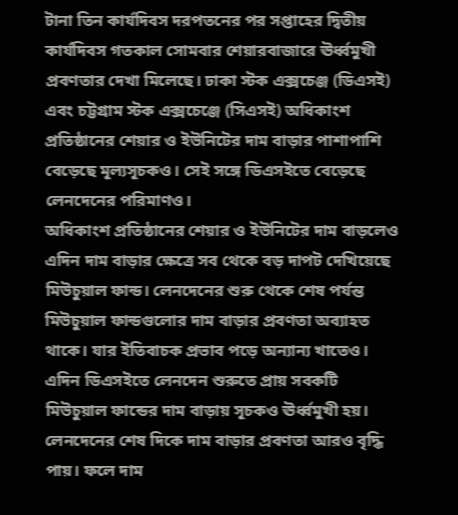টানা তিন কার্যদিবস দরপতনের পর সপ্তাহের দ্বিতীয় কার্যদিবস গতকাল সোমবার শেয়ারবাজারে ঊর্ধ্বমুখী প্রবণতার দেখা মিলেছে। ঢাকা স্টক এক্সচেঞ্জ (ডিএসই) এবং চট্টগ্রাম স্টক এক্সচেঞ্জে (সিএসই) অধিকাংশ প্রতিষ্ঠানের শেয়ার ও ইউনিটের দাম বাড়ার পাশাপাশি বেড়েছে মূল্যসূচকও। সেই সঙ্গে ডিএসইতে বেড়েছে লেনদেনের পরিমাণও।
অধিকাংশ প্রতিষ্ঠানের শেয়ার ও ইউনিটের দাম বাড়লেও এদিন দাম বাড়ার ক্ষেত্রে সব থেকে বড় দাপট দেখিয়েছে মিউচুয়াল ফান্ড। লেনদেনের শুরু থেকে শেষ পর্যন্ত মিউচুয়াল ফান্ডগুলোর দাম বাড়ার প্রবণতা অব্যাহত থাকে। যার ইতিবাচক প্রভাব পড়ে অন্যান্য খাতেও। এদিন ডিএসইতে লেনদেন শুরুতে প্রায় সবকটি মিউচুয়াল ফান্ডের দাম বাড়ায় সূচকও ঊর্ধ্বমুখী হয়। লেনদেনের শেষ দিকে দাম বাড়ার প্রবণতা আরও বৃদ্ধি পায়। ফলে দাম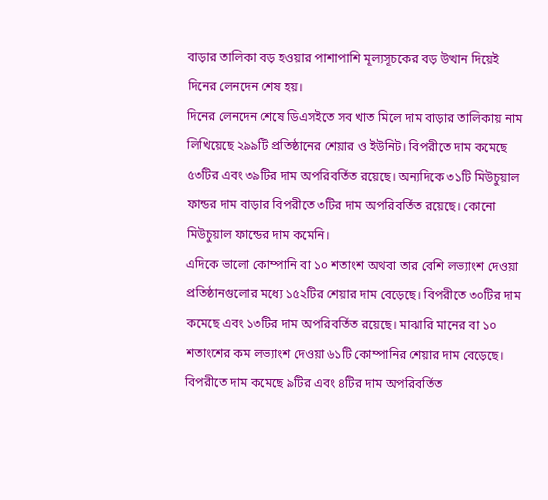বাড়ার তালিকা বড় হওয়ার পাশাপাশি মূল্যসূচকের বড় উত্থান দিয়েই দিনের লেনদেন শেষ হয়।
দিনের লেনদেন শেষে ডিএসইতে সব খাত মিলে দাম বাড়ার তালিকায় নাম লিখিয়েছে ২৯৯টি প্রতিষ্ঠানের শেয়ার ও ইউনিট। বিপরীতে দাম কমেছে ৫৩টির এবং ৩৯টির দাম অপরিবর্তিত রয়েছে। অন্যদিকে ৩১টি মিউচুয়াল ফান্ডর দাম বাড়ার বিপরীতে ৩টির দাম অপরিবর্তিত রয়েছে। কোনো মিউচুয়াল ফান্ডের দাম কমেনি।
এদিকে ভালো কোম্পানি বা ১০ শতাংশ অথবা তার বেশি লভ্যাংশ দেওয়া প্রতিষ্ঠানগুলোর মধ্যে ১৫২টির শেয়ার দাম বেড়েছে। বিপরীতে ৩০টির দাম কমেছে এবং ১৩টির দাম অপরিবর্তিত রয়েছে। মাঝারি মানের বা ১০ শতাংশের কম লভ্যাংশ দেওয়া ৬১টি কোম্পানির শেয়ার দাম বেড়েছে। বিপরীতে দাম কমেছে ৯টির এবং ৪টির দাম অপরিবর্তিত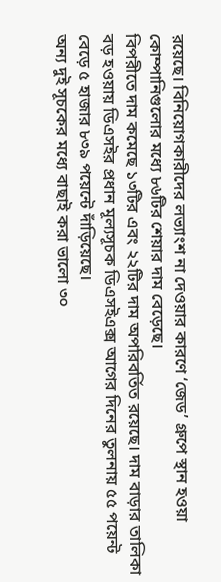রয়েছে। বিনিয়োগকারীদের লভ্যাংশ না দেওয়ার কারণে ‘জেড’ গ্রুপে স্থান হওয়া কোম্পানিগুলোর মধ্যে ৮৬টির শেয়ার দাম বেড়েছে।
বিপরীতে দাম কমেছে ১৩টির এবং ২২টির দাম অপরিবর্তিত রয়েছে। দাম বাড়ার তালিকা বড় হওয়ায় ডিএসইর প্রধান মূল্যসূচক ডিএসইএক্স আগের দিনের তুলনায় ৫৫ পয়েন্ট বেড়ে ৫ হাজার ৮৩৯ পয়েন্টে দাঁড়িয়েছে।
অন্য দুই সূচকের মধ্যে বাছাই করা ভালো ৩০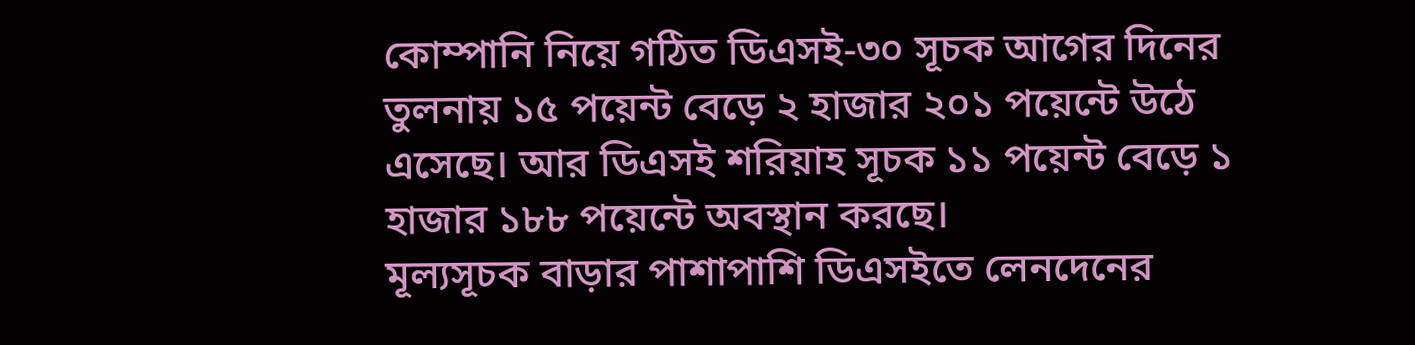কোম্পানি নিয়ে গঠিত ডিএসই-৩০ সূচক আগের দিনের তুলনায় ১৫ পয়েন্ট বেড়ে ২ হাজার ২০১ পয়েন্টে উঠে এসেছে। আর ডিএসই শরিয়াহ সূচক ১১ পয়েন্ট বেড়ে ১ হাজার ১৮৮ পয়েন্টে অবস্থান করছে।
মূল্যসূচক বাড়ার পাশাপাশি ডিএসইতে লেনদেনের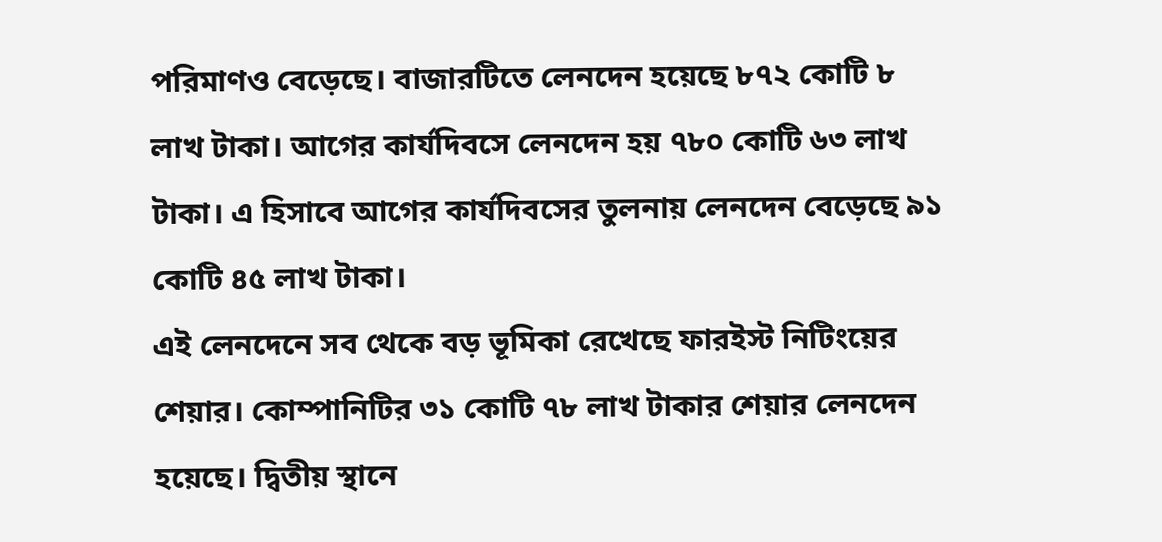পরিমাণও বেড়েছে। বাজারটিতে লেনদেন হয়েছে ৮৭২ কোটি ৮ লাখ টাকা। আগের কার্যদিবসে লেনদেন হয় ৭৮০ কোটি ৬৩ লাখ টাকা। এ হিসাবে আগের কার্যদিবসের তুলনায় লেনদেন বেড়েছে ৯১ কোটি ৪৫ লাখ টাকা।
এই লেনদেনে সব থেকে বড় ভূমিকা রেখেছে ফারইস্ট নিটিংয়ের শেয়ার। কোম্পানিটির ৩১ কোটি ৭৮ লাখ টাকার শেয়ার লেনদেন হয়েছে। দ্বিতীয় স্থানে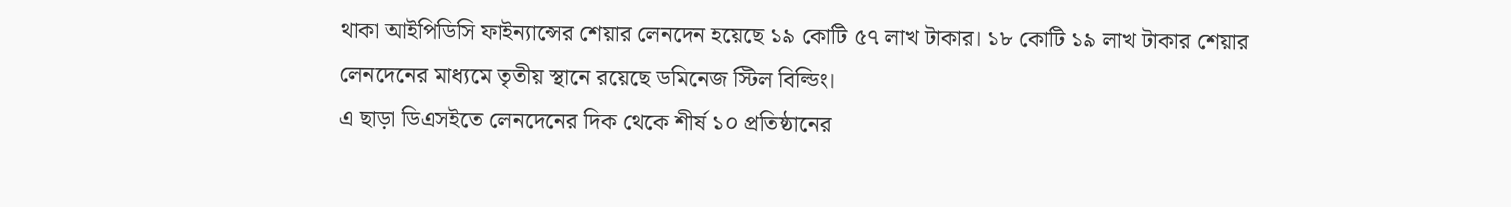থাকা আইপিডিসি ফাইন্যান্সের শেয়ার লেনদেন হয়েছে ১৯ কোটি ৫৭ লাখ টাকার। ১৮ কোটি ১৯ লাখ টাকার শেয়ার লেনদেনের মাধ্যমে তৃতীয় স্থানে রয়েছে ডমিনেজ স্টিল বিল্ডিং।
এ ছাড়া ডিএসইতে লেনদেনের দিক থেকে শীর্ষ ১০ প্রতিষ্ঠানের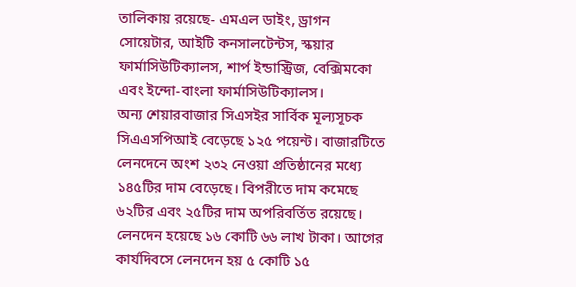তালিকায় রয়েছে- এমএল ডাইং, ড্রাগন সোয়েটার, আইটি কনসালটেন্টস, স্কয়ার ফার্মাসিউটিক্যালস, শার্প ইন্ডাস্ট্রিজ, বেক্সিমকো এবং ইন্দো-বাংলা ফার্মাসিউটিক্যালস।
অন্য শেয়ারবাজার সিএসইর সার্বিক মূল্যসূচক সিএএসপিআই বেড়েছে ১২৫ পয়েন্ট। বাজারটিতে লেনদেনে অংশ ২৩২ নেওয়া প্রতিষ্ঠানের মধ্যে ১৪৫টির দাম বেড়েছে। বিপরীতে দাম কমেছে ৬২টির এবং ২৫টির দাম অপরিবর্তিত রয়েছে। লেনদেন হয়েছে ১৬ কোটি ৬৬ লাখ টাকা। আগের কার্যদিবসে লেনদেন হয় ৫ কোটি ১৫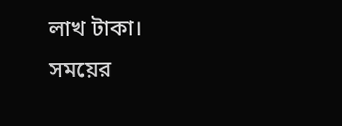লাখ টাকা।
সময়ের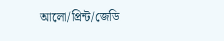আলো/প্রিন্ট/জেডি